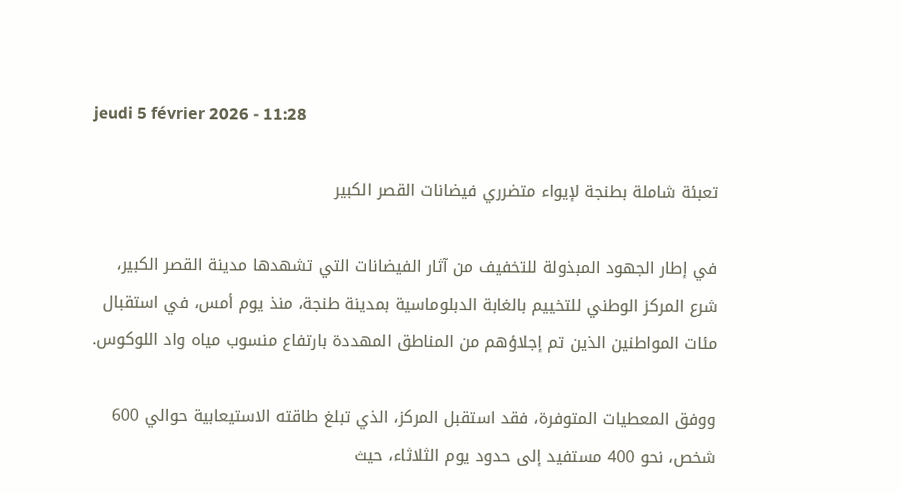jeudi 5 février 2026 - 11:28

تعبئة شاملة بطنجة لإيواء متضرري فيضانات القصر الكبير

في إطار الجهود المبذولة للتخفيف من آثار الفيضانات التي تشهدها مدينة القصر الكبير، شرع المركز الوطني للتخييم بالغابة الدبلوماسية بمدينة طنجة، منذ يوم أمس، في استقبال مئات المواطنين الذين تم إجلاؤهم من المناطق المهددة بارتفاع منسوب مياه واد اللوكوس.

ووفق المعطيات المتوفرة، فقد استقبل المركز، الذي تبلغ طاقته الاستيعابية حوالي 600 شخص، نحو 400 مستفيد إلى حدود يوم الثلاثاء، حيث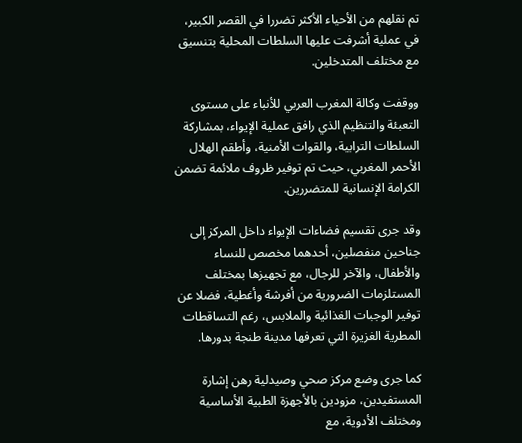تم نقلهم من الأحياء الأكثر تضررا في القصر الكبير، في عملية أشرفت عليها السلطات المحلية بتنسيق مع مختلف المتدخلين.

ووقفت وكالة المغرب العربي للأنباء على مستوى التعبئة والتنظيم الذي رافق عملية الإيواء، بمشاركة السلطات الترابية، والقوات الأمنية، وأطقم الهلال الأحمر المغربي، حيث تم توفير ظروف ملائمة تضمن الكرامة الإنسانية للمتضررين.

وقد جرى تقسيم فضاءات الإيواء داخل المركز إلى جناحين منفصلين، أحدهما مخصص للنساء والأطفال، والآخر للرجال، مع تجهيزها بمختلف المستلزمات الضرورية من أفرشة وأغطية، فضلا عن توفير الوجبات الغذائية والملابس، رغم التساقطات المطرية الغزيرة التي تعرفها مدينة طنجة بدورها.

كما جرى وضع مركز صحي وصيدلية رهن إشارة المستفيدين، مزودين بالأجهزة الطبية الأساسية ومختلف الأدوية، مع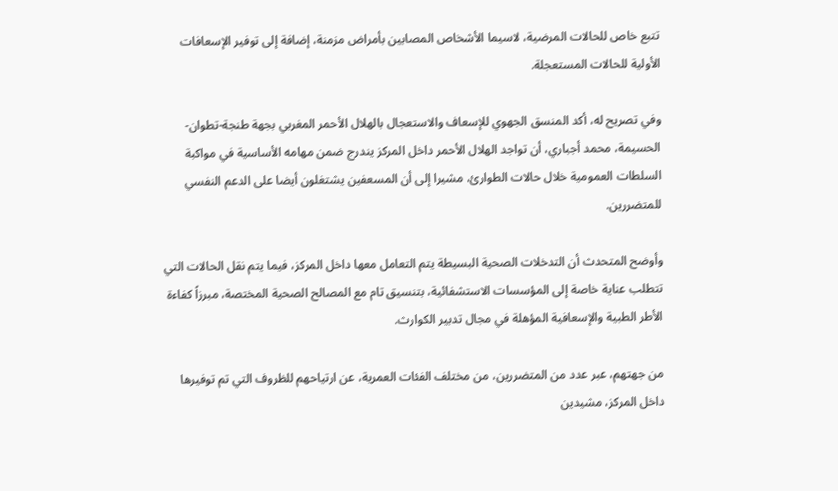تتبع خاص للحالات المرضية، لاسيما الأشخاص المصابين بأمراض مزمنة، إضافة إلى توفير الإسعافات الأولية للحالات المستعجلة.

وفي تصريح له، أكد المنسق الجهوي للإسعاف والاستعجال بالهلال الأحمر المغربي بجهة طنجة-تطوان-الحسيمة، محمد أجباري، أن تواجد الهلال الأحمر داخل المركز يندرج ضمن مهامه الأساسية في مواكبة السلطات العمومية خلال حالات الطوارئ، مشيرا إلى أن المسعفين يشتغلون أيضا على الدعم النفسي للمتضررين.

وأوضح المتحدث أن التدخلات الصحية البسيطة يتم التعامل معها داخل المركز، فيما يتم نقل الحالات التي تتطلب عناية خاصة إلى المؤسسات الاستشفائية، بتنسيق تام مع المصالح الصحية المختصة، مبرزاً كفاءة الأطر الطبية والإسعافية المؤهلة في مجال تدبير الكوارث.

من جهتهم، عبر عدد من المتضررين، من مختلف الفئات العمرية، عن ارتياحهم للظروف التي تم توفيرها داخل المركز، مشيدين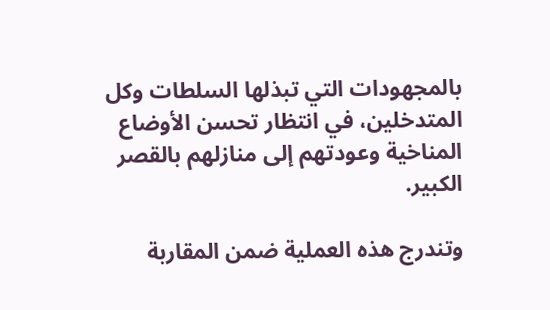بالمجهودات التي تبذلها السلطات وكل المتدخلين، في انتظار تحسن الأوضاع المناخية وعودتهم إلى منازلهم بالقصر الكبير.

وتندرج هذه العملية ضمن المقاربة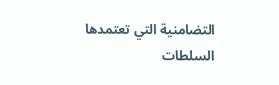التضامنية التي تعتمدها السلطات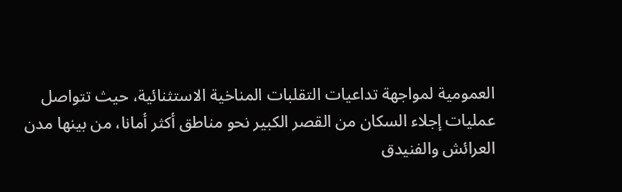العمومية لمواجهة تداعيات التقلبات المناخية الاستثنائية، حيث تتواصل عمليات إجلاء السكان من القصر الكبير نحو مناطق أكثر أمانا، من بينها مدن العرائش والفنيدق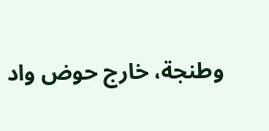وطنجة، خارج حوض واد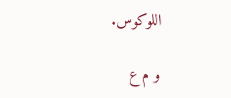اللوكوس.

و م ع